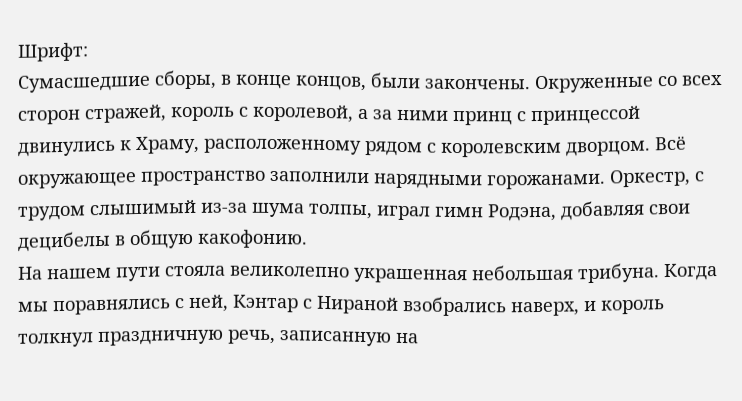Шрифт:
Сумасшедшие сборы, в конце концов, были закончены. Окруженные со всех сторон стражей, король с королевой, а за ними принц с принцессой двинулись к Храму, расположенному рядом с королевским дворцом. Всё окружающее пространство заполнили нарядными горожанами. Оркестр, с трудом слышимый из-за шума толпы, играл гимн Родэна, добавляя свои децибелы в общую какофонию.
На нашем пути стояла великолепно украшенная небольшая трибуна. Когда мы поравнялись с ней, Кэнтар с Нираной взобрались наверх, и король толкнул праздничную речь, записанную на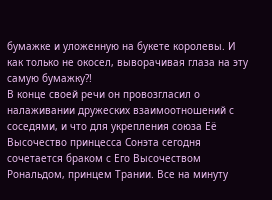бумажке и уложенную на букете королевы. И как только не окосел, выворачивая глаза на эту самую бумажку?!
В конце своей речи он провозгласил о налаживании дружеских взаимоотношений с соседями, и что для укрепления союза Её Высочество принцесса Сонэта сегодня сочетается браком с Его Высочеством Рональдом, принцем Трании. Все на минуту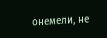онемели, не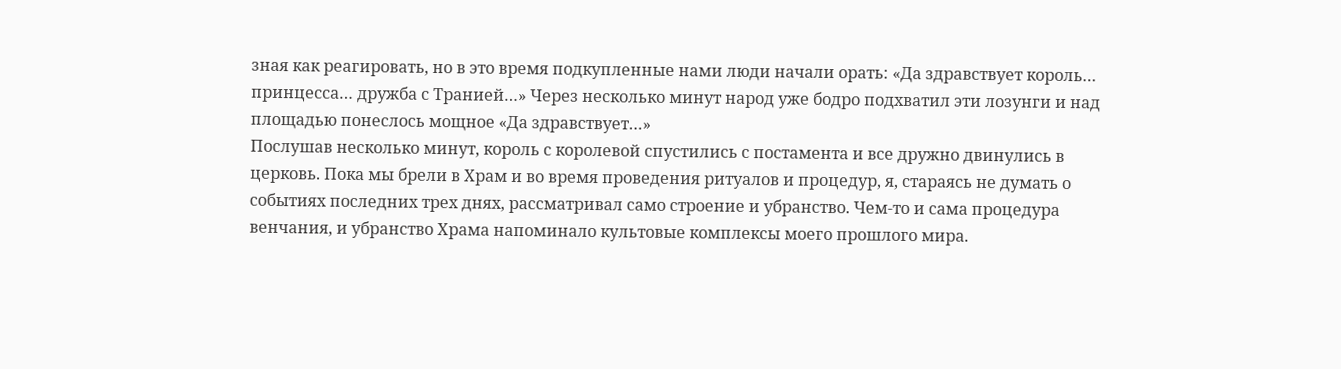зная как реагировать, но в это время подкупленные нами люди начали орать: «Да здравствует король… принцесса… дружба с Транией…» Через несколько минут народ уже бодро подхватил эти лозунги и над площадью понеслось мощное «Да здравствует…»
Послушав несколько минут, король с королевой спустились с постамента и все дружно двинулись в церковь. Пока мы брели в Храм и во время проведения ритуалов и процедур, я, стараясь не думать о событиях последних трех днях, рассматривал само строение и убранство. Чем-то и сама процедура венчания, и убранство Храма напоминало культовые комплексы моего прошлого мира.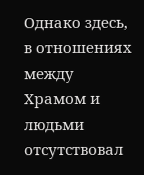Однако здесь, в отношениях между Храмом и людьми отсутствовал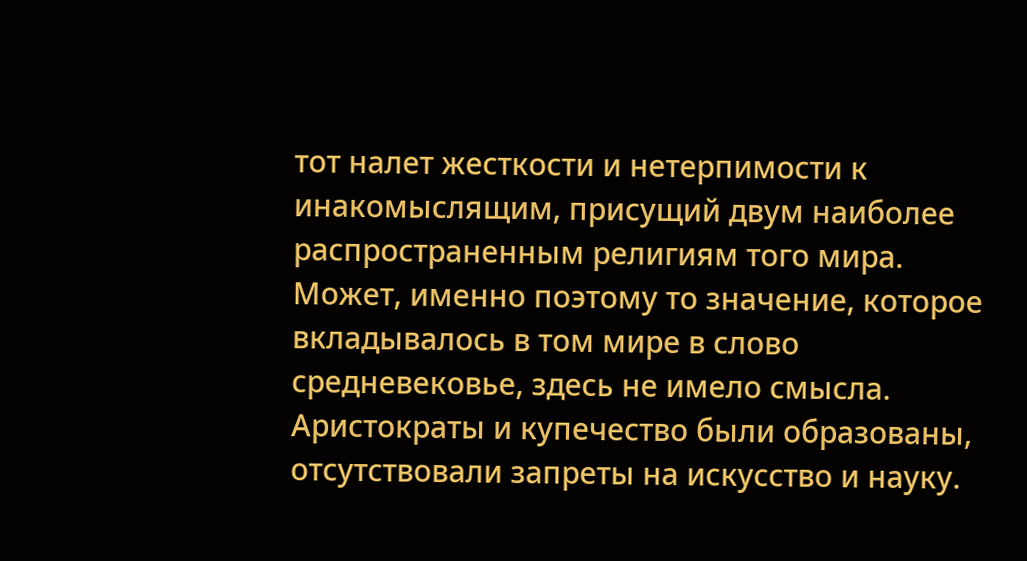тот налет жесткости и нетерпимости к инакомыслящим, присущий двум наиболее распространенным религиям того мира.
Может, именно поэтому то значение, которое вкладывалось в том мире в слово средневековье, здесь не имело смысла. Аристократы и купечество были образованы, отсутствовали запреты на искусство и науку.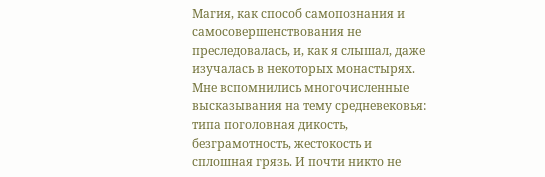Магия, как способ самопознания и самосовершенствования не преследовалась, и, как я слышал, даже изучалась в некоторых монастырях.
Мне вспомнились многочисленные высказывания на тему средневековья: типа поголовная дикость, безграмотность, жестокость и сплошная грязь. И почти никто не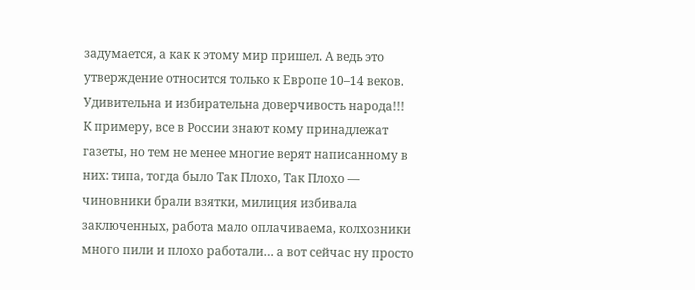задумается, а как к этому мир пришел. А ведь это утверждение относится только к Европе 10–14 веков. Удивительна и избирательна доверчивость народа!!!
К примеру, все в России знают кому принадлежат газеты, но тем не менее многие верят написанному в них: типа, тогда было Так Плохо, Так Плохо — чиновники брали взятки, милиция избивала заключенных, работа мало оплачиваема, колхозники много пили и плохо работали… а вот сейчас ну просто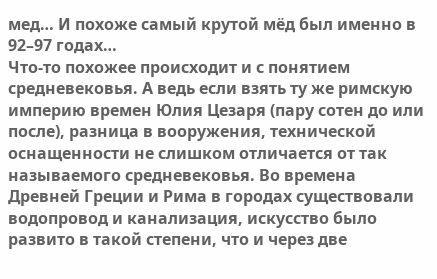мед… И похоже самый крутой мёд был именно в 92–97 годах…
Что-то похожее происходит и с понятием средневековья. А ведь если взять ту же римскую империю времен Юлия Цезаря (пару сотен до или после), разница в вооружения, технической оснащенности не слишком отличается от так называемого средневековья. Во времена Древней Греции и Рима в городах существовали водопровод и канализация, искусство было развито в такой степени, что и через две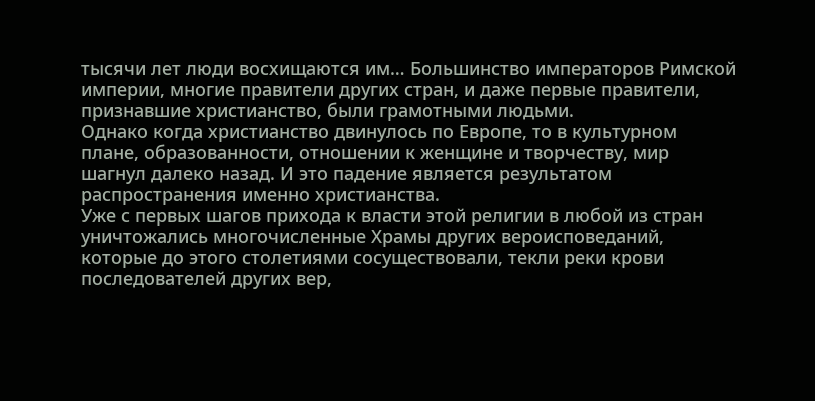тысячи лет люди восхищаются им… Большинство императоров Римской империи, многие правители других стран, и даже первые правители, признавшие христианство, были грамотными людьми.
Однако когда христианство двинулось по Европе, то в культурном плане, образованности, отношении к женщине и творчеству, мир шагнул далеко назад. И это падение является результатом распространения именно христианства.
Уже с первых шагов прихода к власти этой религии в любой из стран уничтожались многочисленные Храмы других вероисповеданий, которые до этого столетиями сосуществовали, текли реки крови последователей других вер,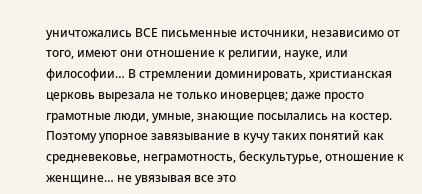уничтожались ВСЕ письменные источники, независимо от того, имеют они отношение к религии, науке, или философии… В стремлении доминировать, христианская церковь вырезала не только иноверцев; даже просто грамотные люди, умные, знающие посылались на костер.
Поэтому упорное завязывание в кучу таких понятий как средневековье, неграмотность, бескультурье, отношение к женщине… не увязывая все это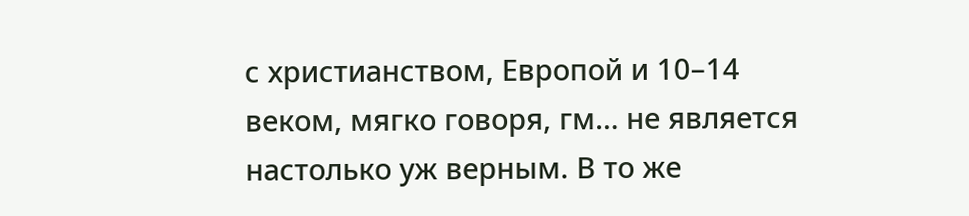с христианством, Европой и 10–14 веком, мягко говоря, гм… не является настолько уж верным. В то же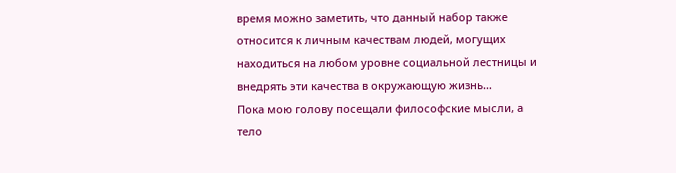время можно заметить, что данный набор также относится к личным качествам людей, могущих находиться на любом уровне социальной лестницы и внедрять эти качества в окружающую жизнь…
Пока мою голову посещали философские мысли, а тело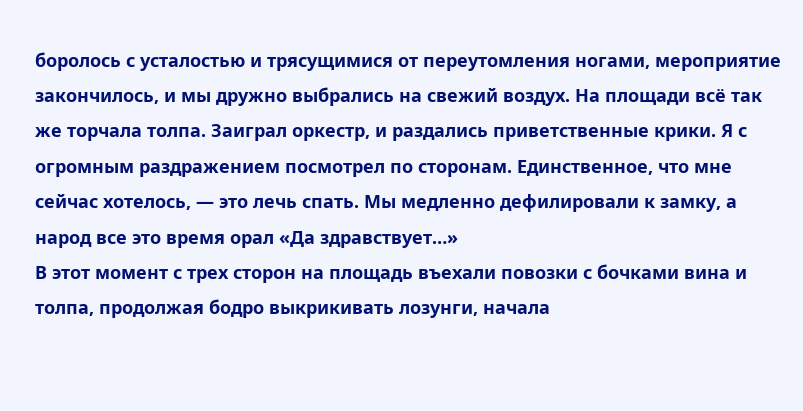боролось с усталостью и трясущимися от переутомления ногами, мероприятие закончилось, и мы дружно выбрались на свежий воздух. На площади всё так же торчала толпа. Заиграл оркестр, и раздались приветственные крики. Я с огромным раздражением посмотрел по сторонам. Единственное, что мне сейчас хотелось, — это лечь спать. Мы медленно дефилировали к замку, а народ все это время орал «Да здравствует…»
В этот момент с трех сторон на площадь въехали повозки с бочками вина и толпа, продолжая бодро выкрикивать лозунги, начала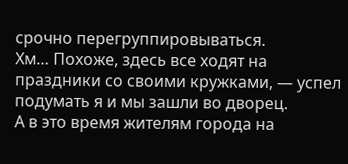срочно перегруппировываться.
Хм… Похоже, здесь все ходят на праздники со своими кружками, — успел подумать я и мы зашли во дворец.
А в это время жителям города на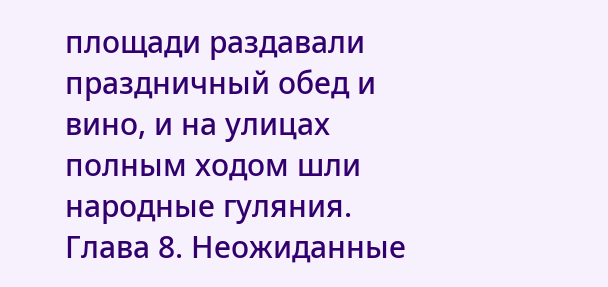площади раздавали праздничный обед и вино, и на улицах полным ходом шли народные гуляния.
Глава 8. Неожиданные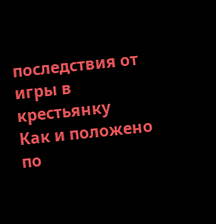последствия от игры в крестьянку
Как и положено по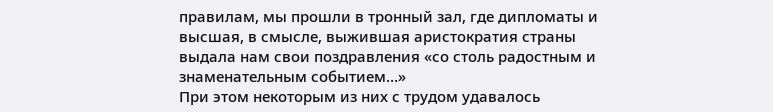правилам, мы прошли в тронный зал, где дипломаты и высшая, в смысле, выжившая аристократия страны выдала нам свои поздравления «со столь радостным и знаменательным событием…»
При этом некоторым из них с трудом удавалось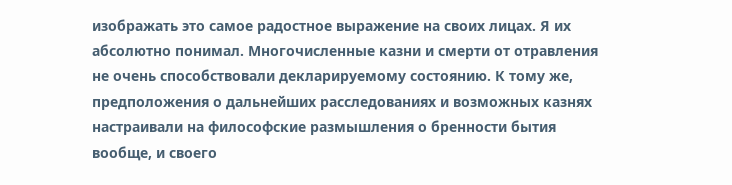изображать это самое радостное выражение на своих лицах. Я их абсолютно понимал. Многочисленные казни и смерти от отравления не очень способствовали декларируемому состоянию. К тому же, предположения о дальнейших расследованиях и возможных казнях настраивали на философские размышления о бренности бытия вообще, и своего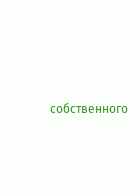собственного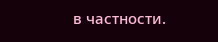в частности.